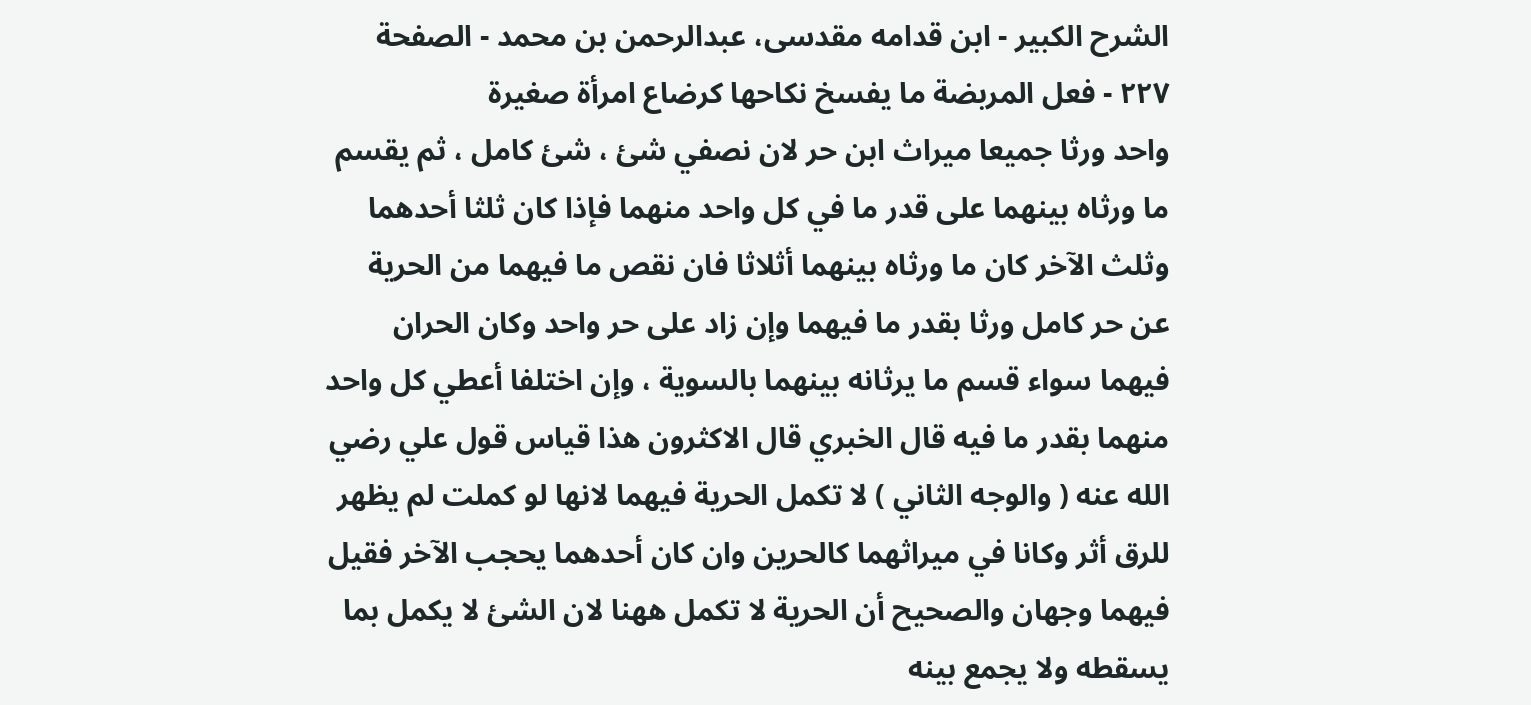الشرح الکبير - ابن قدامه مقدسی، عبدالرحمن بن محمد - الصفحة ٢٢٧ - فعل المربضة ما يفسخ نكاحها كرضاع امرأة صغيرة
واحد ورثا جميعا ميراث ابن حر لان نصفي شئ ، شئ كامل ، ثم يقسم ما ورثاه بينهما على قدر ما في كل واحد منهما فإذا كان ثلثا أحدهما وثلث الآخر كان ما ورثاه بينهما أثلاثا فان نقص ما فيهما من الحرية عن حر كامل ورثا بقدر ما فيهما وإن زاد على حر واحد وكان الحران فيهما سواء قسم ما يرثانه بينهما بالسوية ، وإن اختلفا أعطي كل واحد منهما بقدر ما فيه قال الخبري قال الاكثرون هذا قياس قول علي رضي الله عنه ( والوجه الثاني ) لا تكمل الحرية فيهما لانها لو كملت لم يظهر للرق أثر وكانا في ميراثهما كالحرين وان كان أحدهما يحجب الآخر فقيل فيهما وجهان والصحيح أن الحرية لا تكمل ههنا لان الشئ لا يكمل بما يسقطه ولا يجمع بينه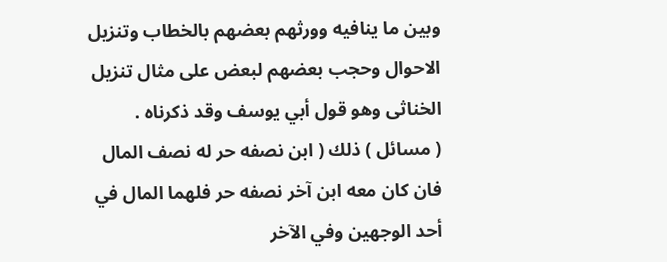وبين ما ينافيه وورثهم بعضهم بالخطاب وتنزيل الاحوال وحجب بعضهم لبعض على مثال تنزيل الخناثى وهو قول أبي يوسف وقد ذكرناه .
( مسائل ) ذلك ( ابن نصفه حر له نصف المال فان كان معه ابن آخر نصفه حر فلهما المال في أحد الوجهين وفي الآخر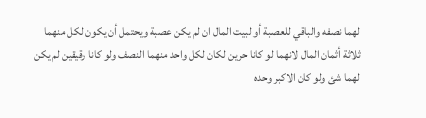لهما نصفه والباقي للعصبة أو لبيت المال ان لم يكن عصبة ويحتمل أن يكون لكل منهما ثلاثة أثمان المال لانهما لو كانا حرين لكان لكل واحد منهما النصف ولو كانا رقيقين لم يكن لهما شئ ولو كان الاكبر وحده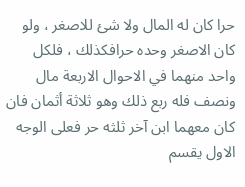حرا كان له المال ولا شئ للاصغر ، ولو كان الاصغر وحده حرافكذلك ، فلكل واحد منهما في الاحوال الاربعة مال ونصف فله ربع ذلك وهو ثلاثة أثمان فان كان معهما ابن آخر ثلثه حر فعلى الوجه الاول يقسم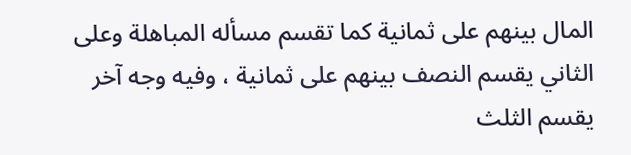المال بينهم على ثمانية كما تقسم مسأله المباهلة وعلى الثاني يقسم النصف بينهم على ثمانية ، وفيه وجه آخر يقسم الثلث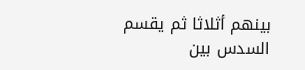بينهم أثلاثا ثم يقسم السدس بين